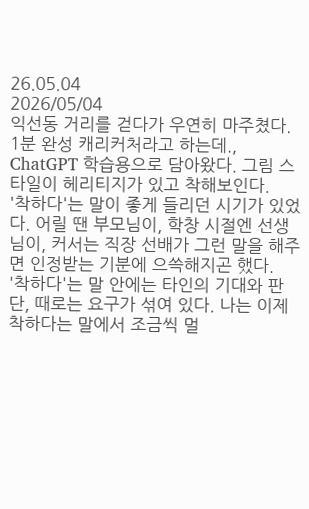26.05.04
2026/05/04
익선동 거리를 걷다가 우연히 마주쳤다. 1분 완성 캐리커처라고 하는데., ChatGPT 학습용으로 담아왔다. 그림 스타일이 헤리티지가 있고 착해보인다.
'착하다'는 말이 좋게 들리던 시기가 있었다. 어릴 땐 부모님이, 학창 시절엔 선생님이, 커서는 직장 선배가 그런 말을 해주면 인정받는 기분에 으쓱해지곤 했다.
'착하다'는 말 안에는 타인의 기대와 판단, 때로는 요구가 섞여 있다. 나는 이제 착하다는 말에서 조금씩 멀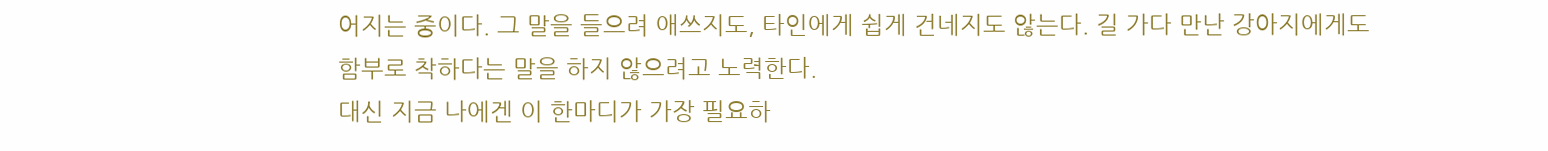어지는 중이다. 그 말을 들으려 애쓰지도, 타인에게 쉽게 건네지도 않는다. 길 가다 만난 강아지에게도 함부로 착하다는 말을 하지 않으려고 노력한다.
대신 지금 나에겐 이 한마디가 가장 필요하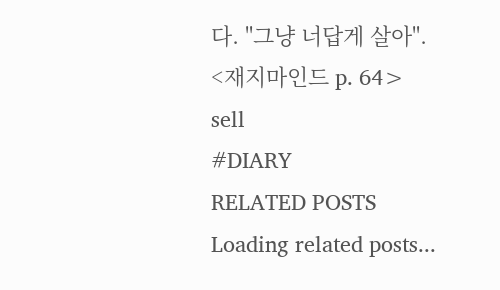다. "그냥 너답게 살아".
<재지마인드 p. 64>
sell
#DIARY
RELATED POSTS
Loading related posts...